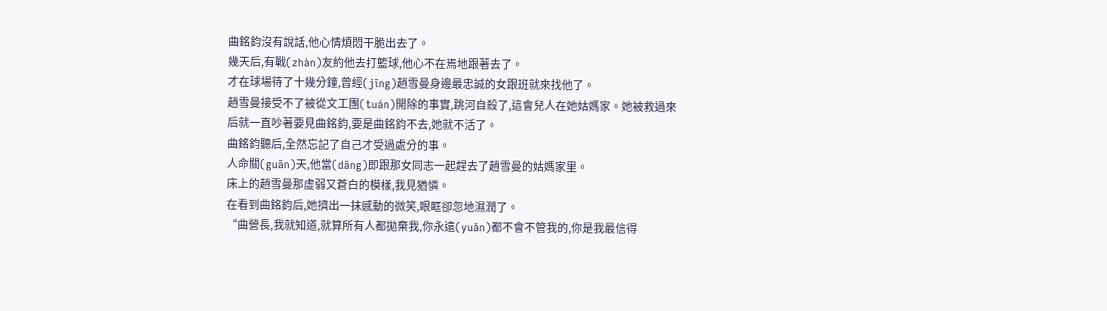曲銘鈞沒有說話,他心情煩悶干脆出去了。
幾天后,有戰(zhàn)友約他去打籃球,他心不在焉地跟著去了。
才在球場待了十幾分鐘,曾經(jīng)趙雪曼身邊最忠誠的女跟班就來找他了。
趙雪曼接受不了被從文工團(tuán)開除的事實,跳河自殺了,這會兒人在她姑媽家。她被救過來后就一直吵著要見曲銘鈞,要是曲銘鈞不去,她就不活了。
曲銘鈞聽后,全然忘記了自己才受過處分的事。
人命關(guān)天,他當(dāng)即跟那女同志一起趕去了趙雪曼的姑媽家里。
床上的趙雪曼那虛弱又蒼白的模樣,我見猶憐。
在看到曲銘鈞后,她擠出一抹感動的微笑,眼眶卻忽地濕潤了。
“曲營長,我就知道,就算所有人都拋棄我,你永遠(yuǎn)都不會不管我的,你是我最信得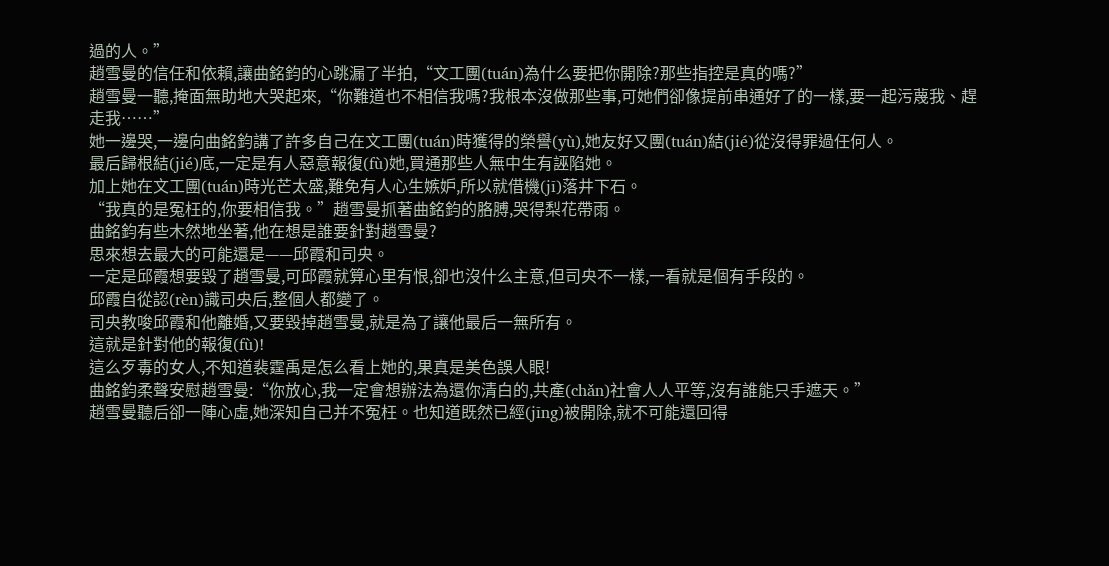過的人。”
趙雪曼的信任和依賴,讓曲銘鈞的心跳漏了半拍,“文工團(tuán)為什么要把你開除?那些指控是真的嗎?”
趙雪曼一聽,掩面無助地大哭起來,“你難道也不相信我嗎?我根本沒做那些事,可她們卻像提前串通好了的一樣,要一起污蔑我、趕走我……”
她一邊哭,一邊向曲銘鈞講了許多自己在文工團(tuán)時獲得的榮譽(yù),她友好又團(tuán)結(jié)從沒得罪過任何人。
最后歸根結(jié)底,一定是有人惡意報復(fù)她,買通那些人無中生有誣陷她。
加上她在文工團(tuán)時光芒太盛,難免有人心生嫉妒,所以就借機(jī)落井下石。
“我真的是冤枉的,你要相信我。”趙雪曼抓著曲銘鈞的胳膊,哭得梨花帶雨。
曲銘鈞有些木然地坐著,他在想是誰要針對趙雪曼?
思來想去最大的可能還是——邱霞和司央。
一定是邱霞想要毀了趙雪曼,可邱霞就算心里有恨,卻也沒什么主意,但司央不一樣,一看就是個有手段的。
邱霞自從認(rèn)識司央后,整個人都變了。
司央教唆邱霞和他離婚,又要毀掉趙雪曼,就是為了讓他最后一無所有。
這就是針對他的報復(fù)!
這么歹毒的女人,不知道裴霆禹是怎么看上她的,果真是美色誤人眼!
曲銘鈞柔聲安慰趙雪曼:“你放心,我一定會想辦法為還你清白的,共產(chǎn)社會人人平等,沒有誰能只手遮天。”
趙雪曼聽后卻一陣心虛,她深知自己并不冤枉。也知道既然已經(jīng)被開除,就不可能還回得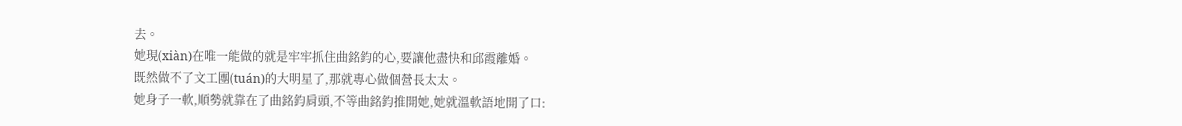去。
她現(xiàn)在唯一能做的就是牢牢抓住曲銘鈞的心,要讓他盡快和邱霞離婚。
既然做不了文工團(tuán)的大明星了,那就專心做個營長太太。
她身子一軟,順勢就靠在了曲銘鈞肩頭,不等曲銘鈞推開她,她就溫軟語地開了口: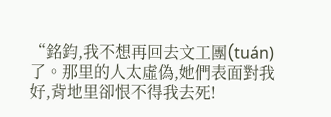“銘鈞,我不想再回去文工團(tuán)了。那里的人太虛偽,她們表面對我好,背地里卻恨不得我去死!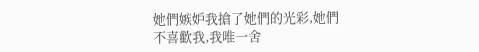她們嫉妒我搶了她們的光彩,她們不喜歡我,我唯一舍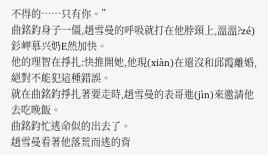不得的……只有你。”
曲銘鈞身子一僵,趙雪曼的呼吸就打在他脖頸上,溫溫?zé)釤岬慕兴奶E然加快。
他的理智在掙扎:快推開她,他現(xiàn)在還沒和邱霞離婚,絕對不能犯這種錯誤。
就在曲銘鈞掙扎著要走時,趙雪曼的表哥進(jìn)來邀請他去吃晚飯。
曲銘鈞忙逃命似的出去了。
趙雪曼看著他落荒而逃的背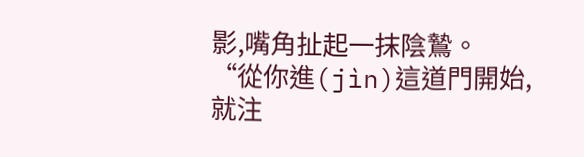影,嘴角扯起一抹陰鷙。
“從你進(jìn)這道門開始,就注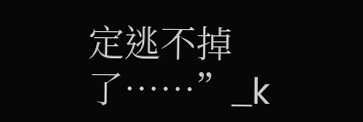定逃不掉了……”_k